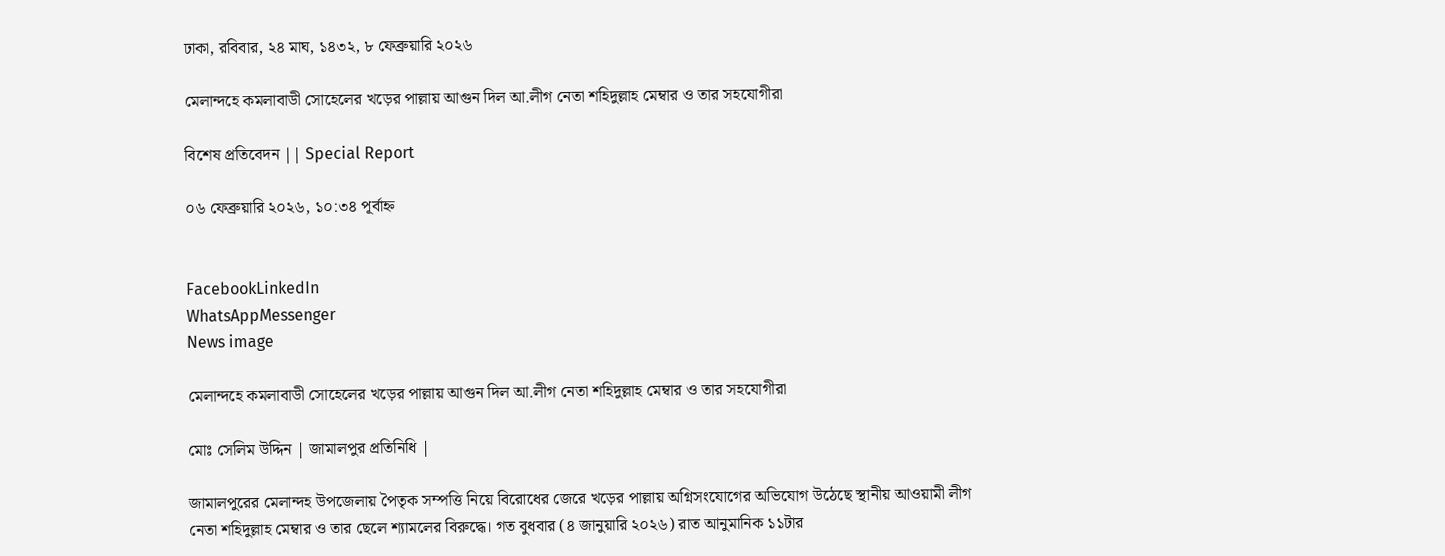ঢাকা, রবিবার, ২৪ মাঘ, ১৪৩২, ৮ ফেব্রুয়ারি ২০২৬

মেলান্দহে কমলাবাডী সোহেলের খড়ের পাল্লায় আগুন দিল আ.লীগ নেতা শহিদুল্লাহ মেম্বার ও তার সহযোগীরা

বিশেষ প্রতিবেদন || Special Report

০৬ ফেব্রুয়ারি ২০২৬, ১০:৩৪ পূর্বাহ্ন


FacebookLinkedIn
WhatsAppMessenger
News image

মেলান্দহে কমলাবাডী সোহেলের খড়ের পাল্লায় আগুন দিল আ.লীগ নেতা শহিদুল্লাহ মেম্বার ও তার সহযোগীরা

মোঃ সেলিম উদ্দিন | জামালপুর প্রতিনিধি |

জামালপুরের মেলান্দহ উপজেলায় পৈতৃক সম্পত্তি নিয়ে বিরোধের জেরে খড়ের পাল্লায় অগ্নিসংযোগের অভিযোগ উঠেছে স্থানীয় আওয়ামী লীগ নেতা শহিদুল্লাহ মেম্বার ও তার ছেলে শ্যামলের বিরুদ্ধে। গত বুধবার (৪ জানুয়ারি ২০২৬) রাত আনুমানিক ১১টার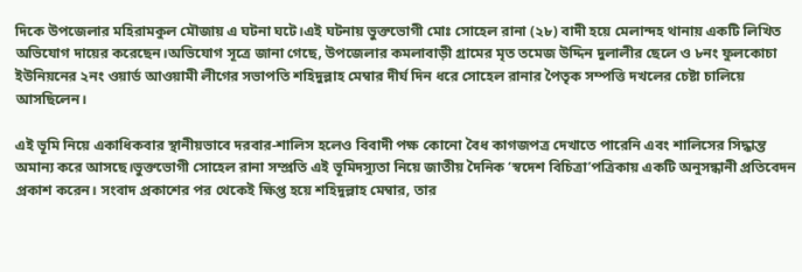দিকে উপজেলার মহিরামকুল মৌজায় এ ঘটনা ঘটে।এই ঘটনায় ভুক্তভোগী মোঃ সোহেল রানা (২৮) বাদী হয়ে মেলান্দহ থানায় একটি লিখিত অভিযোগ দায়ের করেছেন।অভিযোগ সূত্রে জানা গেছে, উপজেলার কমলাবাড়ী গ্রামের মৃত তমেজ উদ্দিন দুলালীর ছেলে ও ৮নং ফুলকোচা ইউনিয়নের ২নং ওয়ার্ড আওয়ামী লীগের সভাপতি শহিদুল্লাহ মেম্বার দীর্ঘ দিন ধরে সোহেল রানার পৈতৃক সম্পত্তি দখলের চেষ্টা চালিয়ে আসছিলেন।

এই ভূমি নিয়ে একাধিকবার স্থানীয়ভাবে দরবার-শালিস হলেও বিবাদী পক্ষ কোনো বৈধ কাগজপত্র দেখাতে পারেনি এবং শালিসের সিদ্ধান্ত অমান্য করে আসছে।ভুক্তভোগী সোহেল রানা সম্প্রতি এই ভূমিদস্যুতা নিয়ে জাতীয় দৈনিক ‘স্বদেশ বিচিত্রা’পত্রিকায় একটি অনুসন্ধানী প্রতিবেদন প্রকাশ করেন। সংবাদ প্রকাশের পর থেকেই ক্ষিপ্ত হয়ে শহিদুল্লাহ মেম্বার, তার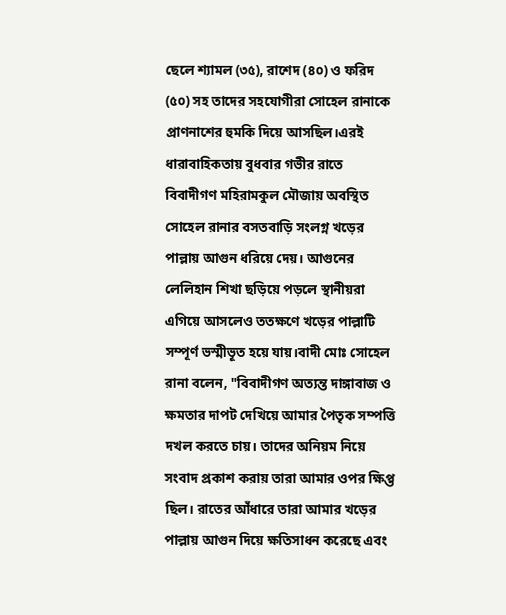ছেলে শ্যামল (৩৫), রাশেদ (৪০) ও ফরিদ (৫০) সহ তাদের সহযোগীরা সোহেল রানাকে প্রাণনাশের হুমকি দিয়ে আসছিল।এরই ধারাবাহিকতায় বুধবার গভীর রাতে বিবাদীগণ মহিরামকুল মৌজায় অবস্থিত সোহেল রানার বসতবাড়ি সংলগ্ন খড়ের পাল্লায় আগুন ধরিয়ে দেয়। আগুনের লেলিহান শিখা ছড়িয়ে পড়লে স্থানীয়রা এগিয়ে আসলেও ততক্ষণে খড়ের পাল্লাটি সম্পূর্ণ ভস্মীভূত হয়ে যায়।বাদী মোঃ সোহেল রানা বলেন, "বিবাদীগণ অত্যন্ত দাঙ্গাবাজ ও ক্ষমতার দাপট দেখিয়ে আমার পৈতৃক সম্পত্তি দখল করতে চায়। তাদের অনিয়ম নিয়ে সংবাদ প্রকাশ করায় তারা আমার ওপর ক্ষিপ্ত ছিল। রাতের আঁধারে তারা আমার খড়ের পাল্লায় আগুন দিয়ে ক্ষতিসাধন করেছে এবং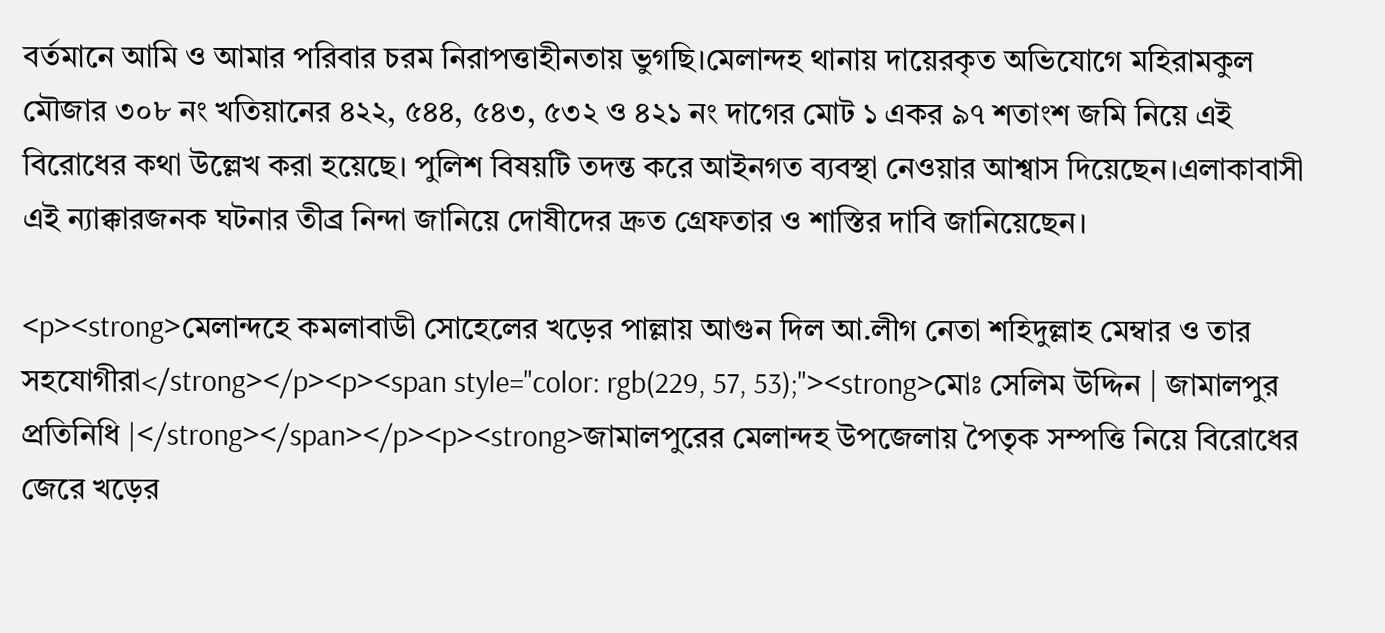বর্তমানে আমি ও আমার পরিবার চরম নিরাপত্তাহীনতায় ভুগছি।মেলান্দহ থানায় দায়েরকৃত অভিযোগে মহিরামকুল মৌজার ৩০৮ নং খতিয়ানের ৪২২, ৫৪৪, ৫৪৩, ৫৩২ ও ৪২১ নং দাগের মোট ১ একর ৯৭ শতাংশ জমি নিয়ে এই বিরোধের কথা উল্লেখ করা হয়েছে। পুলিশ বিষয়টি তদন্ত করে আইনগত ব্যবস্থা নেওয়ার আশ্বাস দিয়েছেন।এলাকাবাসী এই ন্যাক্কারজনক ঘটনার তীব্র নিন্দা জানিয়ে দোষীদের দ্রুত গ্রেফতার ও শাস্তির দাবি জানিয়েছেন।

<p><strong>মেলান্দহে কমলাবাডী সোহেলের খড়ের পাল্লায় আগুন দিল আ.লীগ নেতা শহিদুল্লাহ মেম্বার ও তার সহযোগীরা</strong></p><p><span style="color: rgb(229, 57, 53);"><strong>মোঃ সেলিম উদ্দিন | জামালপুর প্রতিনিধি |</strong></span></p><p><strong>জামালপুরের মেলান্দহ উপজেলায় পৈতৃক সম্পত্তি নিয়ে বিরোধের জেরে খড়ের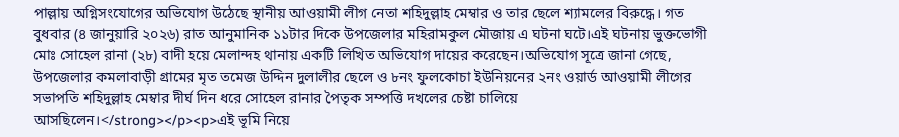পাল্লায় অগ্নিসংযোগের অভিযোগ উঠেছে স্থানীয় আওয়ামী লীগ নেতা শহিদুল্লাহ মেম্বার ও তার ছেলে শ্যামলের বিরুদ্ধে। গত বুধবার (৪ জানুয়ারি ২০২৬) রাত আনুমানিক ১১টার দিকে উপজেলার মহিরামকুল মৌজায় এ ঘটনা ঘটে।এই ঘটনায় ভুক্তভোগী মোঃ সোহেল রানা (২৮) বাদী হয়ে মেলান্দহ থানায় একটি লিখিত অভিযোগ দায়ের করেছেন।অভিযোগ সূত্রে জানা গেছে, উপজেলার কমলাবাড়ী গ্রামের মৃত তমেজ উদ্দিন দুলালীর ছেলে ও ৮নং ফুলকোচা ইউনিয়নের ২নং ওয়ার্ড আওয়ামী লীগের সভাপতি শহিদুল্লাহ মেম্বার দীর্ঘ দিন ধরে সোহেল রানার পৈতৃক সম্পত্তি দখলের চেষ্টা চালিয়ে আসছিলেন।</strong></p><p>এই ভূমি নিয়ে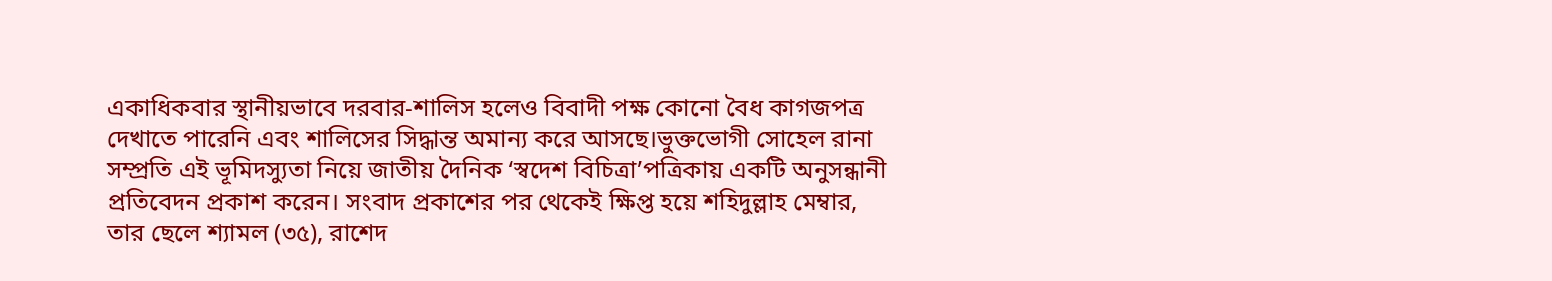একাধিকবার স্থানীয়ভাবে দরবার-শালিস হলেও বিবাদী পক্ষ কোনো বৈধ কাগজপত্র দেখাতে পারেনি এবং শালিসের সিদ্ধান্ত অমান্য করে আসছে।ভুক্তভোগী সোহেল রানা সম্প্রতি এই ভূমিদস্যুতা নিয়ে জাতীয় দৈনিক ‘স্বদেশ বিচিত্রা’পত্রিকায় একটি অনুসন্ধানী প্রতিবেদন প্রকাশ করেন। সংবাদ প্রকাশের পর থেকেই ক্ষিপ্ত হয়ে শহিদুল্লাহ মেম্বার, তার ছেলে শ্যামল (৩৫), রাশেদ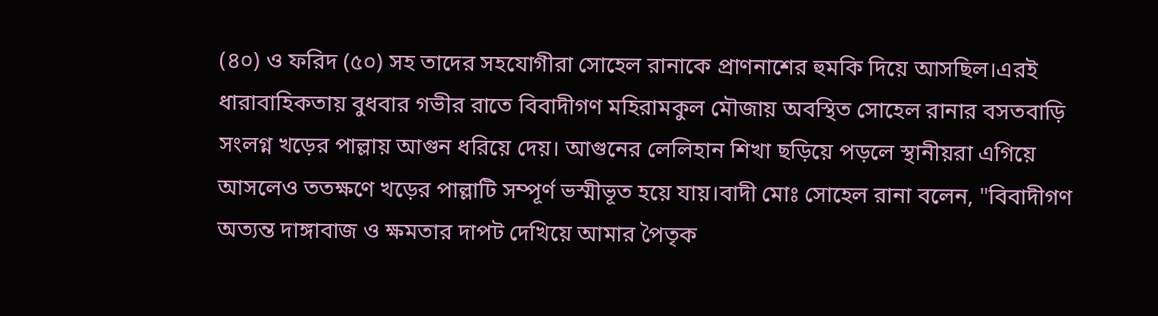(৪০) ও ফরিদ (৫০) সহ তাদের সহযোগীরা সোহেল রানাকে প্রাণনাশের হুমকি দিয়ে আসছিল।এরই ধারাবাহিকতায় বুধবার গভীর রাতে বিবাদীগণ মহিরামকুল মৌজায় অবস্থিত সোহেল রানার বসতবাড়ি সংলগ্ন খড়ের পাল্লায় আগুন ধরিয়ে দেয়। আগুনের লেলিহান শিখা ছড়িয়ে পড়লে স্থানীয়রা এগিয়ে আসলেও ততক্ষণে খড়ের পাল্লাটি সম্পূর্ণ ভস্মীভূত হয়ে যায়।বাদী মোঃ সোহেল রানা বলেন, "বিবাদীগণ অত্যন্ত দাঙ্গাবাজ ও ক্ষমতার দাপট দেখিয়ে আমার পৈতৃক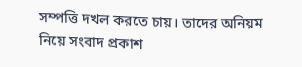সম্পত্তি দখল করতে চায়। তাদের অনিয়ম নিয়ে সংবাদ প্রকাশ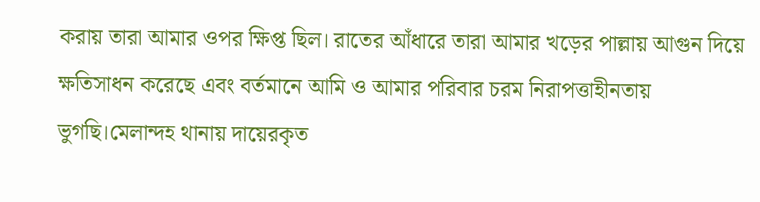করায় তারা আমার ওপর ক্ষিপ্ত ছিল। রাতের আঁধারে তারা আমার খড়ের পাল্লায় আগুন দিয়ে ক্ষতিসাধন করেছে এবং বর্তমানে আমি ও আমার পরিবার চরম নিরাপত্তাহীনতায় ভুগছি।মেলান্দহ থানায় দায়েরকৃত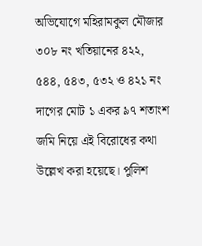অভিযোগে মহিরামকুল মৌজার ৩০৮ নং খতিয়ানের ৪২২, ৫৪৪, ৫৪৩, ৫৩২ ও ৪২১ নং দাগের মোট ১ একর ৯৭ শতাংশ জমি নিয়ে এই বিরোধের কথা উল্লেখ করা হয়েছে। পুলিশ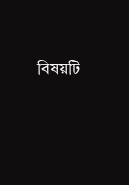বিষয়টি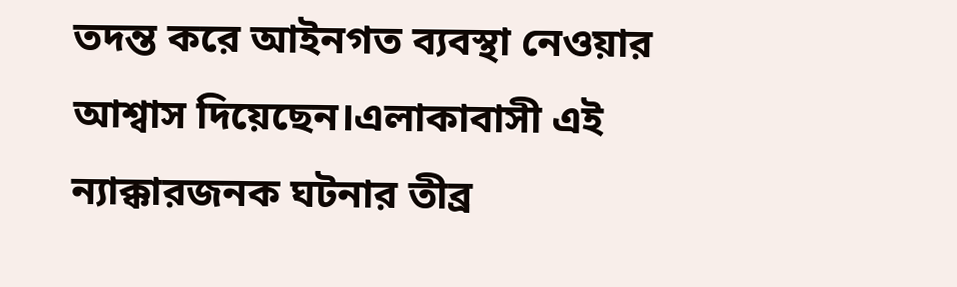তদন্ত করে আইনগত ব্যবস্থা নেওয়ার আশ্বাস দিয়েছেন।এলাকাবাসী এই ন্যাক্কারজনক ঘটনার তীব্র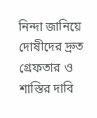নিন্দা জানিয়ে দোষীদের দ্রুত গ্রেফতার ও শাস্তির দাবি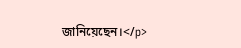জানিয়েছেন।</p>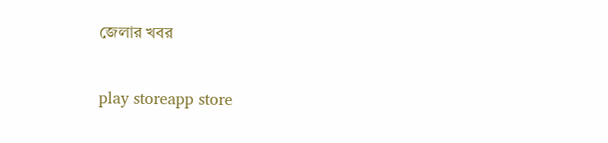জেলার খবর

play storeapp store